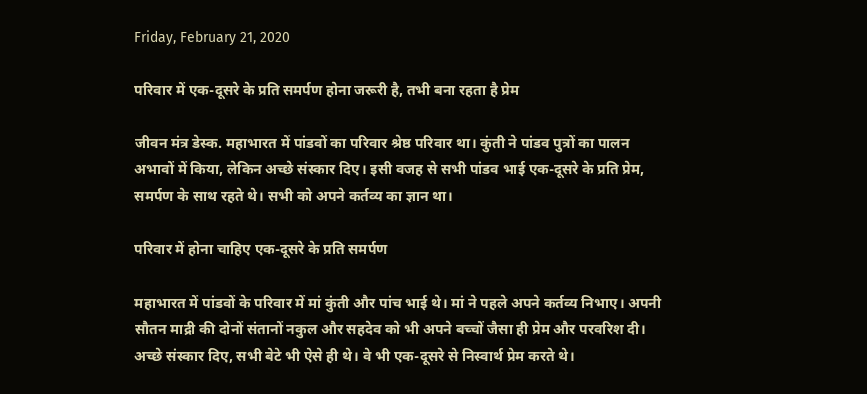Friday, February 21, 2020

परिवार में एक-दूसरे के प्रति समर्पण होना जरूरी है, तभी बना रहता है प्रेम

जीवन मंत्र डेस्क. महाभारत में पांडवों का परिवार श्रेष्ठ परिवार था। कुंती ने पांडव पुत्रों का पालन अभावों में किया, लेकिन अच्छे संस्कार दिए। इसी वजह से सभी पांडव भाई एक-दूसरे के प्रति प्रेम, समर्पण के साथ रहते थे। सभी को अपने कर्तव्य का ज्ञान था।

परिवार में होना चाहिए एक-दूसरे के प्रति समर्पण

महाभारत में पांडवों के परिवार में मां कुंती और पांच भाई थे। मां ने पहले अपने कर्तव्य निभाए। अपनी सौतन माद्री की दोनों संतानों नकुल और सहदेव को भी अपने बच्चों जैसा ही प्रेम और परवरिश दी। अच्छे संस्कार दिए, सभी बेटे भी ऐसे ही थे। वे भी एक-दूसरे से निस्वार्थ प्रेम करते थे।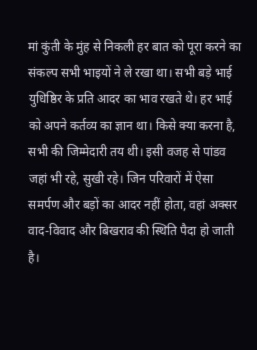मां कुंती के मुंह से निकली हर बात को पूरा करने का संकल्प सभी भाइयों ने ले रखा था। सभी बड़े भाई युधिष्ठिर के प्रति आदर का भाव रखते थे। हर भाई को अपने कर्तव्य का ज्ञान था। किसे क्या करना है, सभी की जिम्मेदारी तय थी। इसी वजह से पांडव जहां भी रहे, सुखी रहे। जिन परिवारों में ऐसा समर्पण और बड़ों का आदर नहीं होता, वहां अक्सर वाद-विवाद और बिखराव की स्थिति पैदा हो जाती है।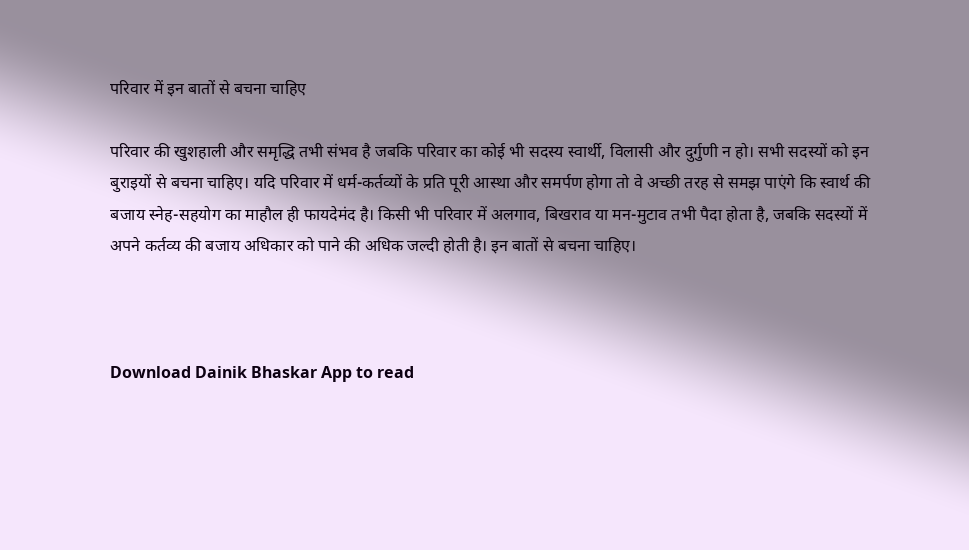परिवार में इन बातों से बचना चाहिए

परिवार की खुशहाली और समृद्धि तभी संभव है जबकि परिवार का कोई भी सदस्य स्वार्थी, विलासी और दुर्गुणी न हो। सभी सदस्यों को इन बुराइयों से बचना चाहिए। यदि परिवार में धर्म-कर्तव्यों के प्रति पूरी आस्था और समर्पण होगा तो वे अच्छी तरह से समझ पाएंगे कि स्वार्थ की बजाय स्नेह-सहयोग का माहौल ही फायदेमंद है। किसी भी परिवार में अलगाव, बिखराव या मन-मुटाव तभी पैदा होता है, जबकि सदस्यों में अपने कर्तव्य की बजाय अधिकार को पाने की अधिक जल्दी होती है। इन बातों से बचना चाहिए।



Download Dainik Bhaskar App to read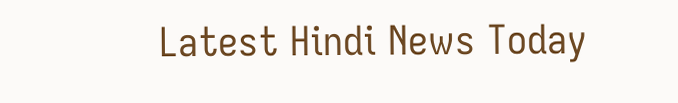Latest Hindi News Today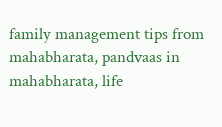family management tips from mahabharata, pandvaas in mahabharata, life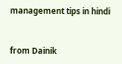management tips in hindi


from Dainik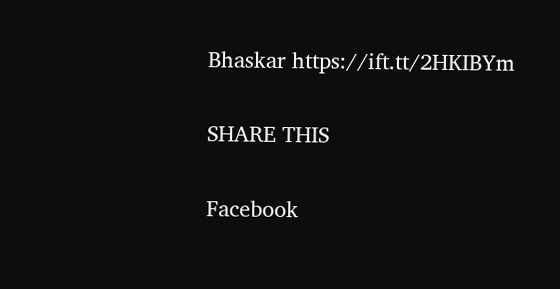Bhaskar https://ift.tt/2HKIBYm

SHARE THIS

Facebook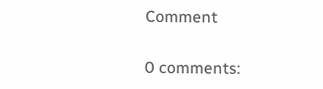Comment

0 comments: